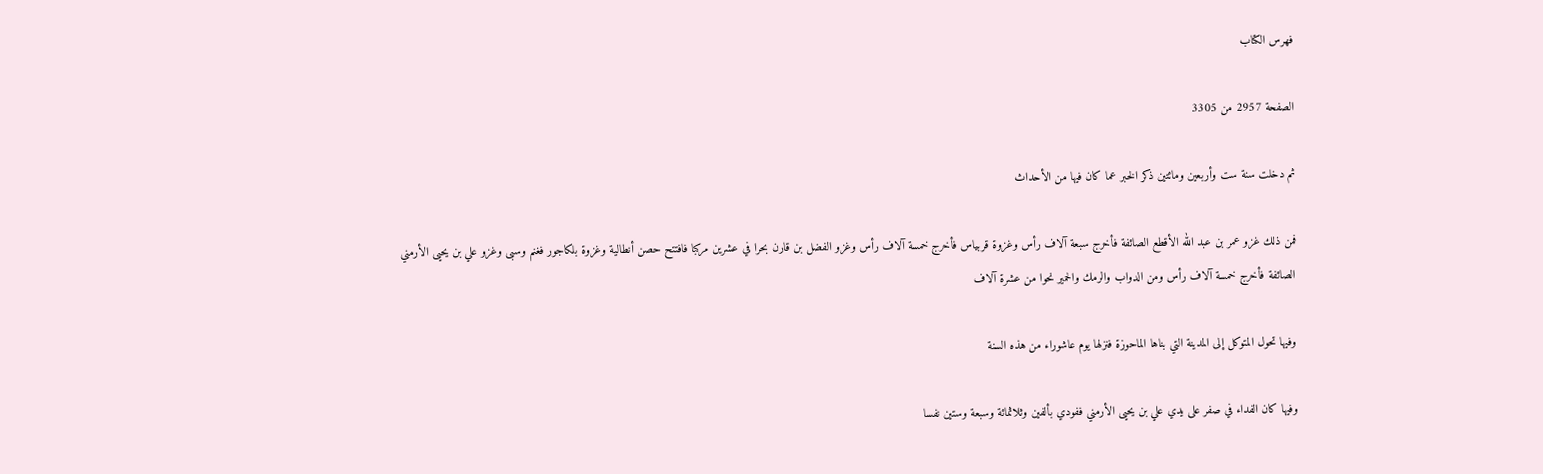فهرس الكتاب

الصفحة 2957 من 3305

ثم دخلت سنة ست وأربعين ومائتين ذكر الخبر عما كان فيها من الأحداث

فمن ذلك غزو عمر بن عبد الله الأقطع الصائفة فأخرج سبعة آلاف رأس وغزوة قربياس فأخرج خمسة آلاف رأس وغزو الفضل بن قارن بحرا في عشرين مركبا فافتتح حصن أنطالية وغزوة بلكاجور فغنم وسبى وغزو علي بن يحيى الأرمني الصائفة فأخرج خمسة آلاف رأس ومن الدواب والرمك والحمير نحوا من عشرة آلاف

وفيها تحول المتوكل إلى المدينة التي بناها الماحوزة فنزلها يوم عاشوراء من هذه السنة

وفيها كان الفداء في صفر على يدي علي بن يحيى الأرمني ففودي بألفين وثلاثمائة وسبعة وستين نفسا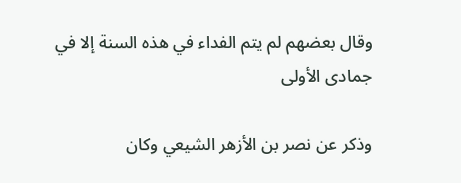وقال بعضهم لم يتم الفداء في هذه السنة إلا في جمادى الأولى

وذكر عن نصر بن الأزهر الشيعي وكان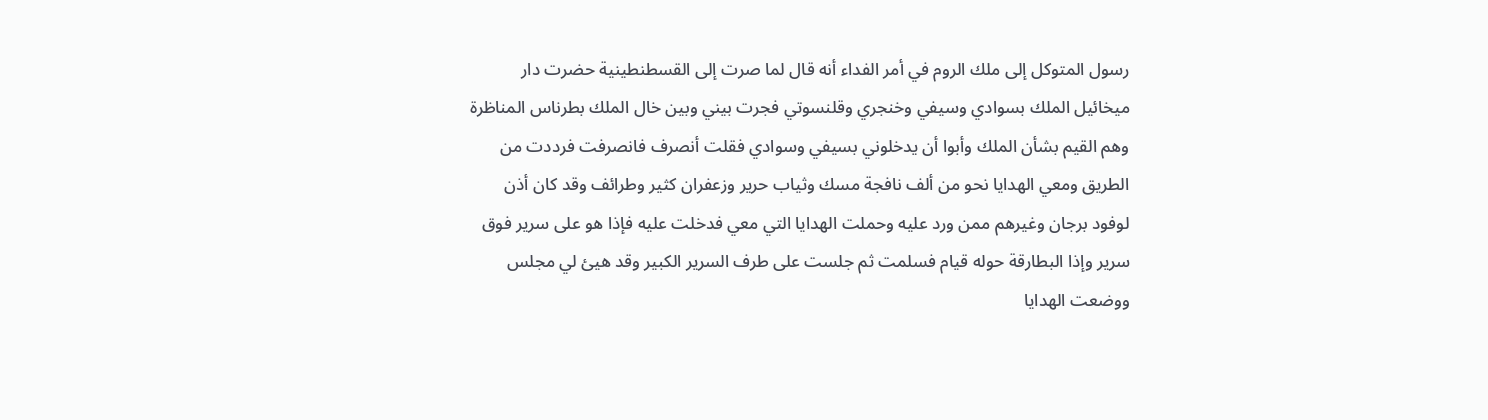رسول المتوكل إلى ملك الروم في أمر الفداء أنه قال لما صرت إلى القسطنطينية حضرت دار ميخائيل الملك بسوادي وسيفي وخنجري وقلنسوتي فجرت بيني وبين خال الملك بطرناس المناظرة وهم القيم بشأن الملك وأبوا أن يدخلوني بسيفي وسوادي فقلت أنصرف فانصرفت فرددت من الطريق ومعي الهدايا نحو من ألف نافجة مسك وثياب حرير وزعفران كثير وطرائف وقد كان أذن لوفود برجان وغيرهم ممن ورد عليه وحملت الهدايا التي معي فدخلت عليه فإذا هو على سرير فوق سرير وإذا البطارقة حوله قيام فسلمت ثم جلست على طرف السرير الكبير وقد هيئ لي مجلس ووضعت الهدايا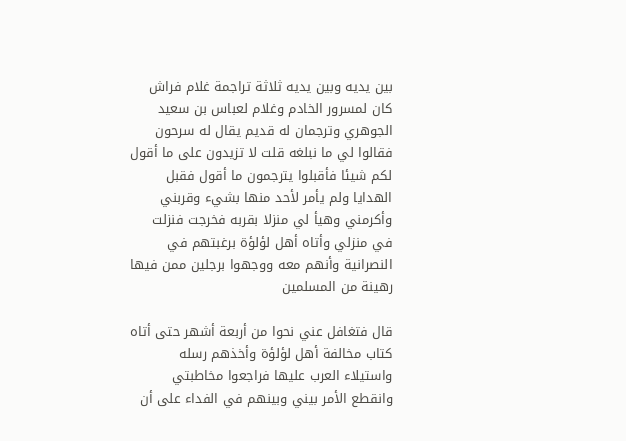بين يديه وبين يديه ثلاثة تراجمة غلام فراش كان لمسرور الخادم وغلام لعباس بن سعيد الجوهري وترجمان له قديم يقال له سرحون فقالوا لي ما نبلغه قلت لا تزيدون على ما أقول لكم شيئا فأقبلوا يترجمون ما أقول فقبل الهدايا ولم يأمر لأحد منها بشيء وقربني وأكرمني وهيأ لي منزلا بقربه فخرجت فنزلت في منزلي وأتاه أهل لؤلؤة برغبتهم في النصرانية وأنهم معه ووجهوا برجلين ممن فيها رهينة من المسلمين

قال فتغافل عني نحوا من أربعة أشهر حتى أتاه كتاب مخالفة أهل لؤلؤة وأخذهم رسله واستيلاء العرب عليها فراجعوا مخاطبتي وانقطع الأمر بيني وبينهم في الفداء على أن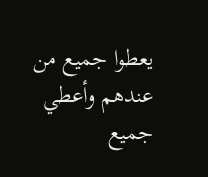يعطوا جميع من عندهم وأعطي جميع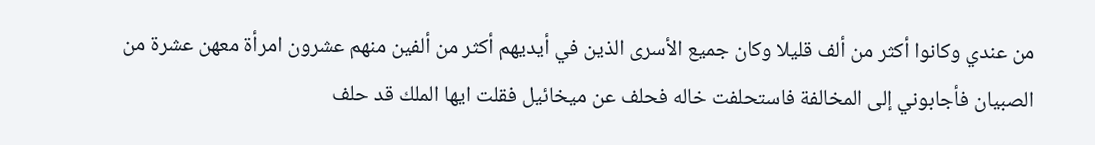من عندي وكانوا أكثر من ألف قليلا وكان جميع الأسرى الذين في أيديهم أكثر من ألفين منهم عشرون امرأة معهن عشرة من الصبيان فأجابوني إلى المخالفة فاستحلفت خاله فحلف عن ميخائيل فقلت ايها الملك قد حلف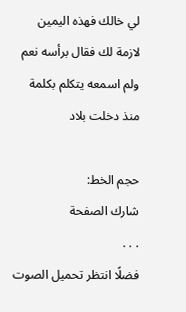لي خالك فهذه اليمين لازمة لك فقال برأسه نعم ولم اسمعه يتكلم بكلمة منذ دخلت بلاد

حجم الخط:
شارك الصفحة
. . .
فضلًا انتظر تحميل الصوت